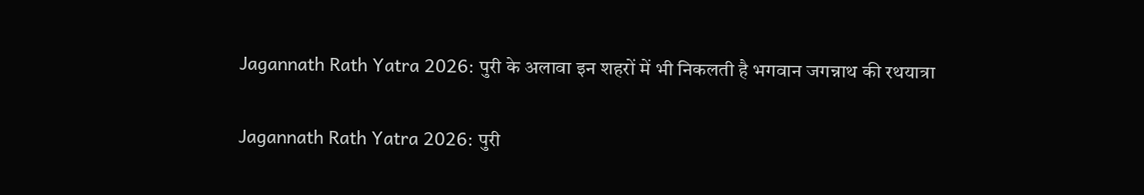Jagannath Rath Yatra 2026: पुरी के अलावा इन शहरों में भी निकलती है भगवान जगन्नाथ की रथयात्रा

Jagannath Rath Yatra 2026: पुरी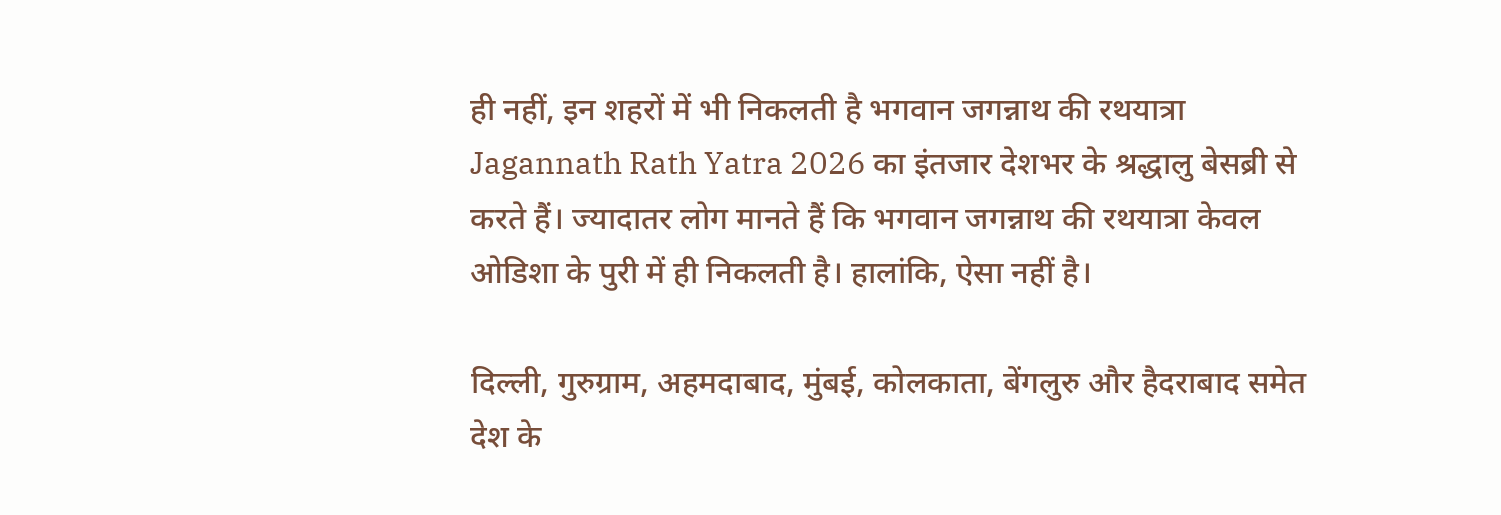ही नहीं, इन शहरों में भी निकलती है भगवान जगन्नाथ की रथयात्रा
Jagannath Rath Yatra 2026 का इंतजार देशभर के श्रद्धालु बेसब्री से करते हैं। ज्यादातर लोग मानते हैं कि भगवान जगन्नाथ की रथयात्रा केवल ओडिशा के पुरी में ही निकलती है। हालांकि, ऐसा नहीं है।

दिल्ली, गुरुग्राम, अहमदाबाद, मुंबई, कोलकाता, बेंगलुरु और हैदराबाद समेत देश के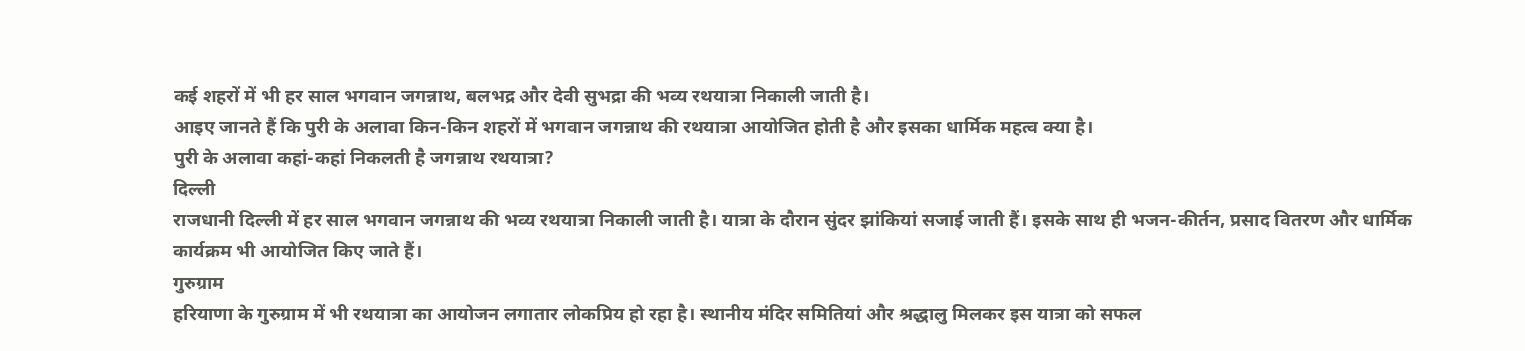कई शहरों में भी हर साल भगवान जगन्नाथ, बलभद्र और देवी सुभद्रा की भव्य रथयात्रा निकाली जाती है।
आइए जानते हैं कि पुरी के अलावा किन-किन शहरों में भगवान जगन्नाथ की रथयात्रा आयोजित होती है और इसका धार्मिक महत्व क्या है।
पुरी के अलावा कहां-कहां निकलती है जगन्नाथ रथयात्रा?
दिल्ली
राजधानी दिल्ली में हर साल भगवान जगन्नाथ की भव्य रथयात्रा निकाली जाती है। यात्रा के दौरान सुंदर झांकियां सजाई जाती हैं। इसके साथ ही भजन-कीर्तन, प्रसाद वितरण और धार्मिक कार्यक्रम भी आयोजित किए जाते हैं।
गुरुग्राम
हरियाणा के गुरुग्राम में भी रथयात्रा का आयोजन लगातार लोकप्रिय हो रहा है। स्थानीय मंदिर समितियां और श्रद्धालु मिलकर इस यात्रा को सफल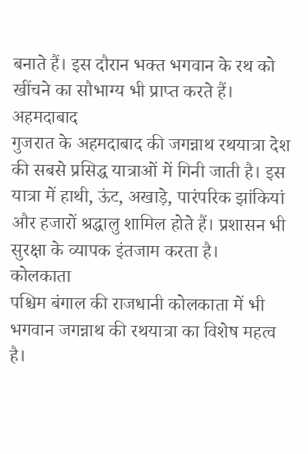बनाते हैं। इस दौरान भक्त भगवान के रथ को खींचने का सौभाग्य भी प्राप्त करते हैं।
अहमदाबाद
गुजरात के अहमदाबाद की जगन्नाथ रथयात्रा देश की सबसे प्रसिद्ध यात्राओं में गिनी जाती है। इस यात्रा में हाथी, ऊंट, अखाड़े, पारंपरिक झांकियां और हजारों श्रद्धालु शामिल होते हैं। प्रशासन भी सुरक्षा के व्यापक इंतजाम करता है।
कोलकाता
पश्चिम बंगाल की राजधानी कोलकाता में भी भगवान जगन्नाथ की रथयात्रा का विशेष महत्व है।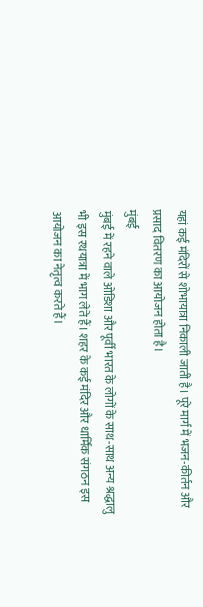यहां कई मंदिरों से शोभायात्रा निकाली जाती है। पूरे मार्ग में भजन-कीर्तन और प्रसाद वितरण का आयोजन होता है।
मुंबई
मुंबई में रहने वाले ओडिशा और पूर्वी भारत के लोगों के साथ-साथ अन्य श्रद्धालु भी इस रथयात्रा में भाग लेते हैं। शहर के कई मंदिर और धार्मिक संगठन इस आयोजन का नेतृत्व करते हैं।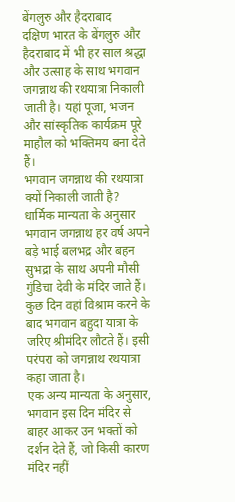बेंगलुरु और हैदराबाद
दक्षिण भारत के बेंगलुरु और हैदराबाद में भी हर साल श्रद्धा और उत्साह के साथ भगवान जगन्नाथ की रथयात्रा निकाली जाती है। यहां पूजा, भजन और सांस्कृतिक कार्यक्रम पूरे माहौल को भक्तिमय बना देते हैं।
भगवान जगन्नाथ की रथयात्रा क्यों निकाली जाती है?
धार्मिक मान्यता के अनुसार भगवान जगन्नाथ हर वर्ष अपने बड़े भाई बलभद्र और बहन सुभद्रा के साथ अपनी मौसी गुंडिचा देवी के मंदिर जाते हैं।
कुछ दिन वहां विश्राम करने के बाद भगवान बहुदा यात्रा के जरिए श्रीमंदिर लौटते हैं। इसी परंपरा को जगन्नाथ रथयात्रा कहा जाता है।
एक अन्य मान्यता के अनुसार, भगवान इस दिन मंदिर से बाहर आकर उन भक्तों को दर्शन देते हैं, जो किसी कारण मंदिर नहीं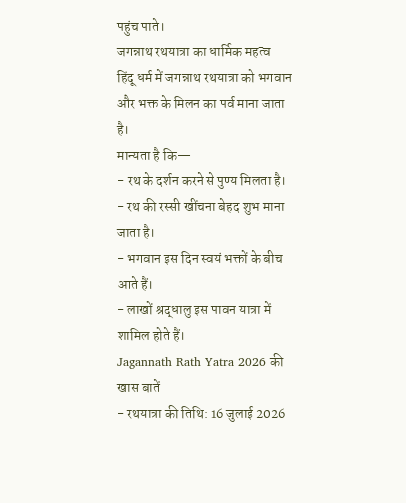पहुंच पाते।
जगन्नाथ रथयात्रा का धार्मिक महत्व
हिंदू धर्म में जगन्नाथ रथयात्रा को भगवान और भक्त के मिलन का पर्व माना जाता है।
मान्यता है कि—
- रथ के दर्शन करने से पुण्य मिलता है।
- रथ की रस्सी खींचना बेहद शुभ माना जाता है।
- भगवान इस दिन स्वयं भक्तों के बीच आते हैं।
- लाखों श्रद्धालु इस पावन यात्रा में शामिल होते हैं।
Jagannath Rath Yatra 2026 की खास बातें
- रथयात्रा की तिथि: 16 जुलाई 2026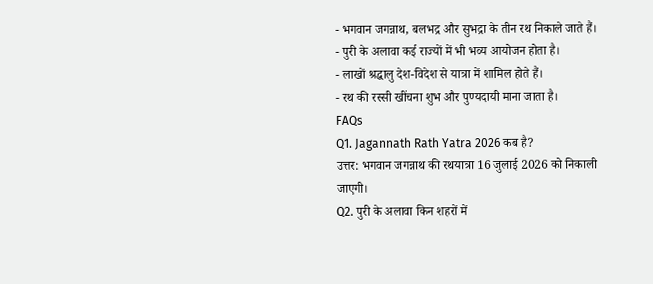- भगवान जगन्नाथ, बलभद्र और सुभद्रा के तीन रथ निकाले जाते हैं।
- पुरी के अलावा कई राज्यों में भी भव्य आयोजन होता है।
- लाखों श्रद्धालु देश-विदेश से यात्रा में शामिल होते हैं।
- रथ की रस्सी खींचना शुभ और पुण्यदायी माना जाता है।
FAQs
Q1. Jagannath Rath Yatra 2026 कब है?
उत्तर: भगवान जगन्नाथ की रथयात्रा 16 जुलाई 2026 को निकाली जाएगी।
Q2. पुरी के अलावा किन शहरों में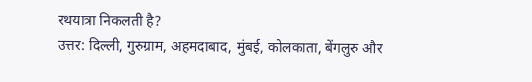रथयात्रा निकलती है?
उत्तर: दिल्ली, गुरुग्राम, अहमदाबाद, मुंबई, कोलकाता, बेंगलुरु और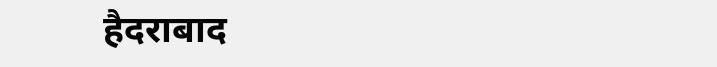हैदराबाद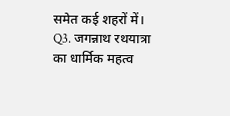समेत कई शहरों में।
Q3. जगन्नाथ रथयात्रा का धार्मिक महत्व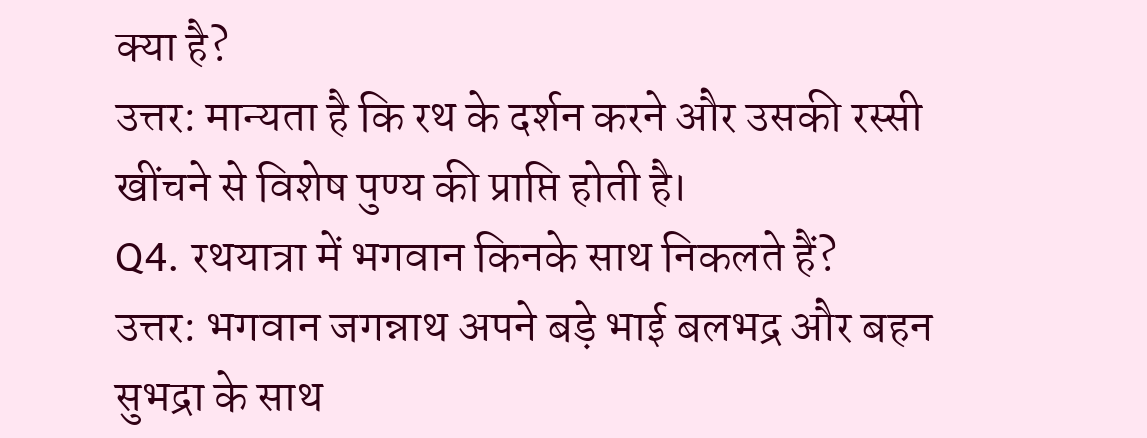क्या है?
उत्तर: मान्यता है कि रथ के दर्शन करने और उसकी रस्सी खींचने से विशेष पुण्य की प्राप्ति होती है।
Q4. रथयात्रा में भगवान किनके साथ निकलते हैं?
उत्तर: भगवान जगन्नाथ अपने बड़े भाई बलभद्र और बहन सुभद्रा के साथ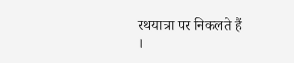रथयात्रा पर निकलते हैं
।